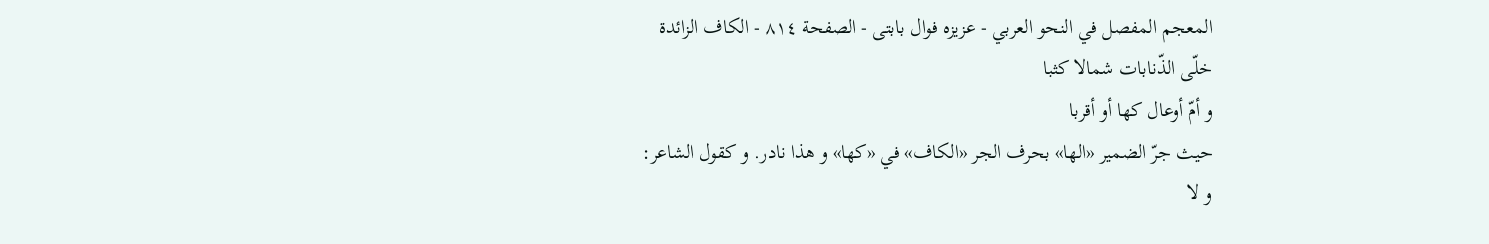المعجم المفصل في النحو العربي - عزیزه فوال بابتی - الصفحة ٨١٤ - الكاف الزائدة
خلّى الذّنابات شمالا كثبا
و أمّ أوعال كها أو أقربا
حيث جرّ الضمير «الها» بحرف الجر «الكاف» في «كها» و هذا نادر. و كقول الشاعر:
و لا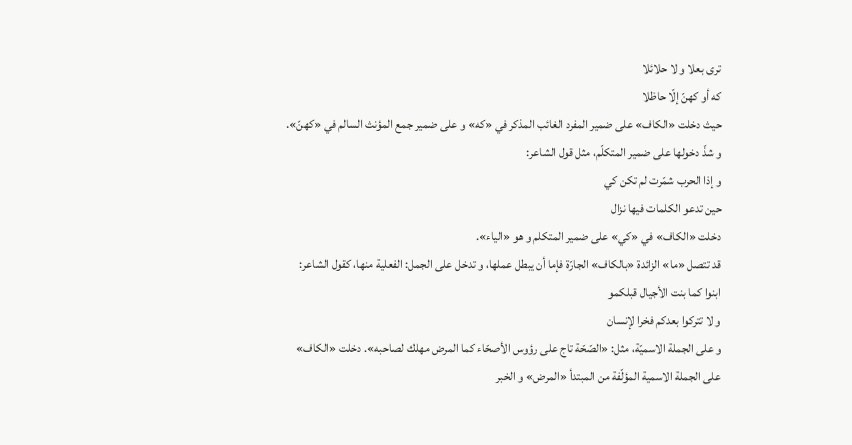ترى بعلا و لا حلائلا
كه أو كهنّ إلّا حاظلا
حيث دخلت «الكاف» على ضمير المفرد الغائب المذكر في «كه» و على ضمير جمع المؤنث السالم في «كهنّ». و شذّ دخولها على ضمير المتكلّم، مثل قول الشاعر:
و إذا الحرب شمّرت لم تكن كي
حين تدعو الكلمات فيها نزال
دخلت «الكاف» في «كي» على ضمير المتكلم و هو «الياء».
قد تتصل «ما» الزائدة «بالكاف» الجارّة فإما أن يبطل عملها، و تدخل على الجمل: الفعلية منها، كقول الشاعر:
ابنوا كما بنت الأجيال قبلكمو
و لا تتركوا بعدكم فخرا لإنسان
و على الجملة الاسميّة، مثل: «الصّحّة تاج على رؤوس الأصحّاء كما المرض مهلك لصاحبه». دخلت «الكاف» على الجملة الاسمية المؤلّفة من المبتدأ «المرض» و الخبر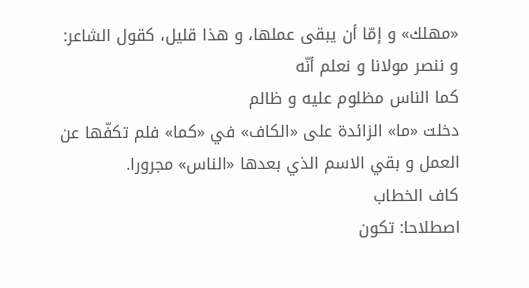«مهلك» و إمّا أن يبقى عملها، و هذا قليل، كقول الشاعر:
و ننصر مولانا و نعلم أنّه
كما الناس مظلوم عليه و ظالم
دخلت «ما» الزائدة على «الكاف» في «كما» فلم تكفّها عن العمل و بقي الاسم الذي بعدها «الناس» مجرورا.
كاف الخطاب
اصطلاحا: تكون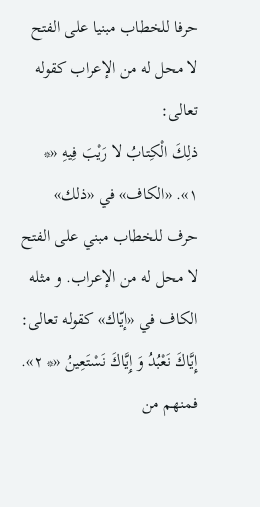حرفا للخطاب مبنيا على الفتح لا محل له من الإعراب كقوله تعالى:
ذلِكَ الْكِتابُ لا رَيْبَ فِيهِ «* ١». «الكاف» في «ذلك» حرف للخطاب مبني على الفتح لا محل له من الإعراب. و مثله الكاف في «إيّاك» كقوله تعالى: إِيَّاكَ نَعْبُدُ وَ إِيَّاكَ نَسْتَعِينُ «* ٢». فمنهم من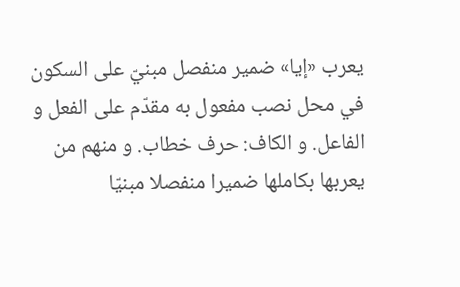يعرب «إيا» ضمير منفصل مبنيّ على السكون في محل نصب مفعول به مقدّم على الفعل و الفاعل. و الكاف: حرف خطاب. و منهم من يعربها بكاملها ضميرا منفصلا مبنيّا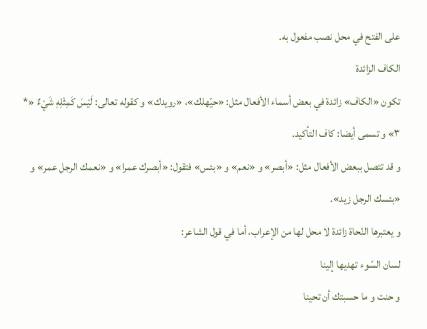على الفتح في محل نصب مفعول به.
الكاف الزائدة
تكون «الكاف» زائدة في بعض أسماء الأفعال مثل: «حيّهلك»، «رويدك» و كقوله تعالى: لَيْسَ كَمِثْلِهِ شَيْءٌ «* ٣» و تسمى أيضا: كاف التأكيد.
و قد تتصل ببعض الأفعال مثل: «أبصر» و «نعم» و «بئس» فتقول: «أبصرك عمرا» و «نعمك الرجل عمر» و «بئسك الرجل زيد».
و يعتبرها النّحاة زائدة لا محل لها من الإعراب، أما في قول الشاعر:
لسان السّوء تهديها إلينا
و حنت و ما حسبتك أن تحينا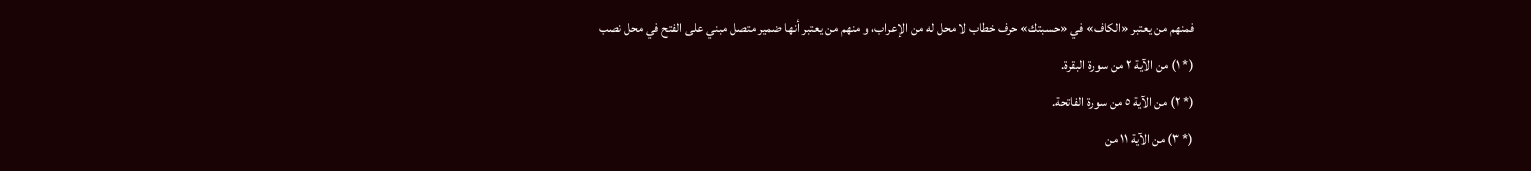فمنهم من يعتبر «الكاف» في «حسبتك» حرف خطاب لا محل له من الإعراب، و منهم من يعتبر أنها ضمير متصل مبني على الفتح في محل نصب
(* ١) من الآية ٢ من سورة البقرة.
(* ٢) من الآية ٥ من سورة الفاتحة.
(* ٣) من الآية ١١ من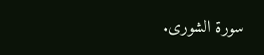سورة الشورى.